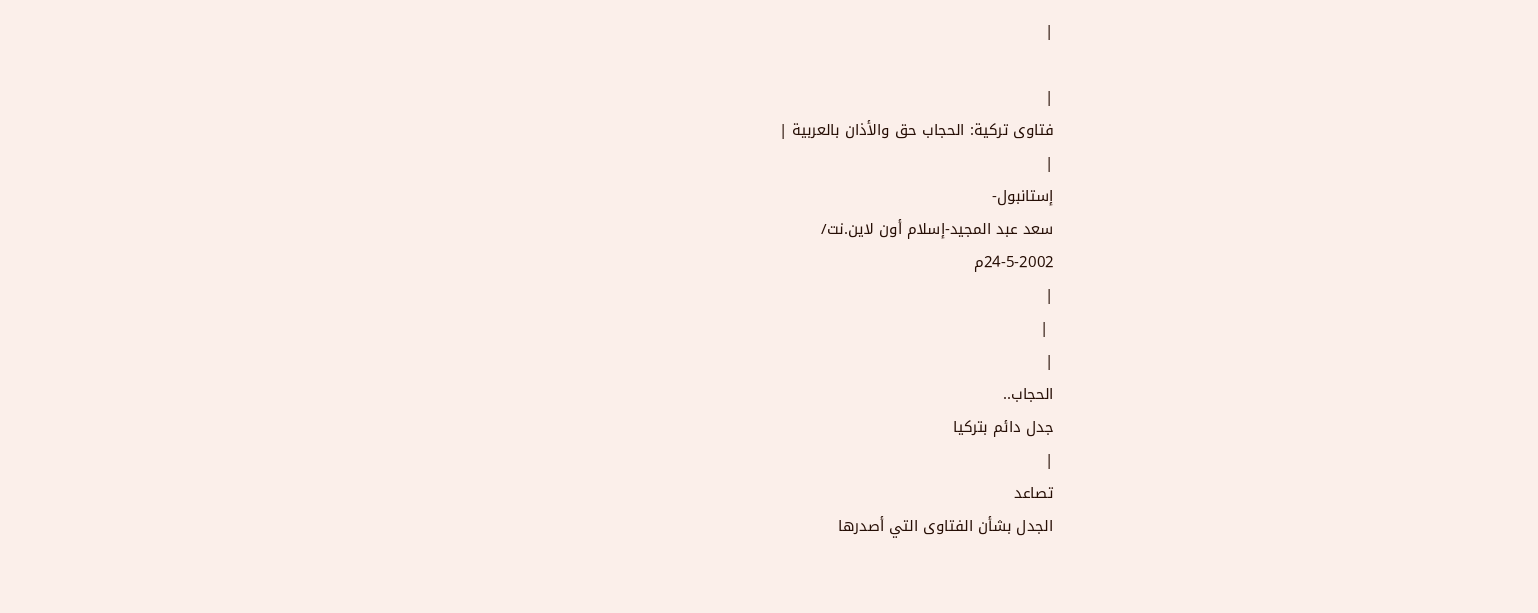|

|
فتاوى تركية: الحجاب حق والأذان بالعربية |
|
إستانبول-
سعد عبد المجيد-إسلام أون لاين.نت/
24-5-2002م
|
 |
|
الحجاب..
جدل دائم بتركيا
|
تصاعد
الجدل بشأن الفتاوى التي أصدرها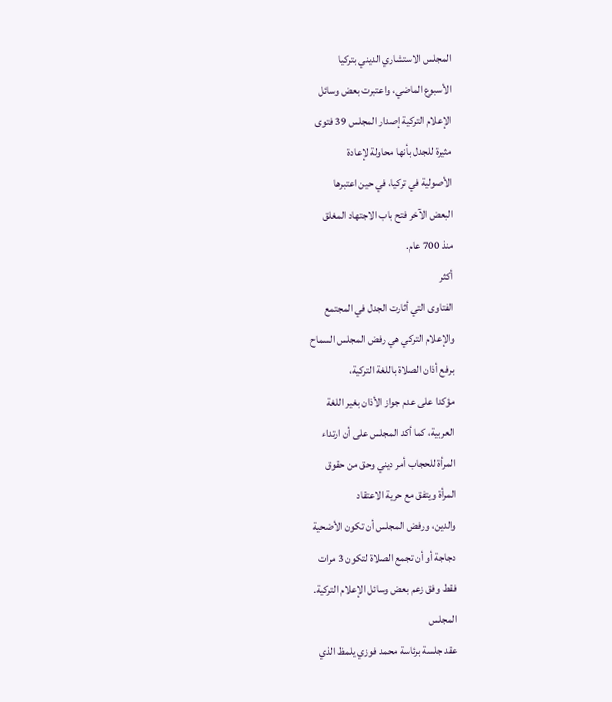المجلس الاستشاري الديني بتركيا
الأسبوع الماضي، واعتبرت بعض وسائل
الإعلام التركية إصدار المجلس 39 فتوى
مثيرة للجدل بأنها محاولة لإعادة
الأصولية في تركيا، في حين اعتبرها
البعض الآخر فتح باب الاجتهاد المغلق
منذ 700 عام.
أكثر
الفتاوى التي أثارت الجدل في المجتمع
والإعلام التركي هي رفض المجلس السماح
برفع أذان الصلاة باللغة التركية،
مؤكدا على عدم جواز الأذان بغير اللغة
العربية، كما أكد المجلس على أن ارتداء
المرأة للحجاب أمر ديني وحق من حقوق
المرأة ويتفق مع حرية الاعتقاد
والدين، ورفض المجلس أن تكون الأضحية
دجاجة أو أن تجمع الصلاة لتكون 3 مرات
فقط وفق زعم بعض وسائل الإعلام التركية.
المجلس
عقد جلسة برئاسة محمد فوزي يلمظ الذي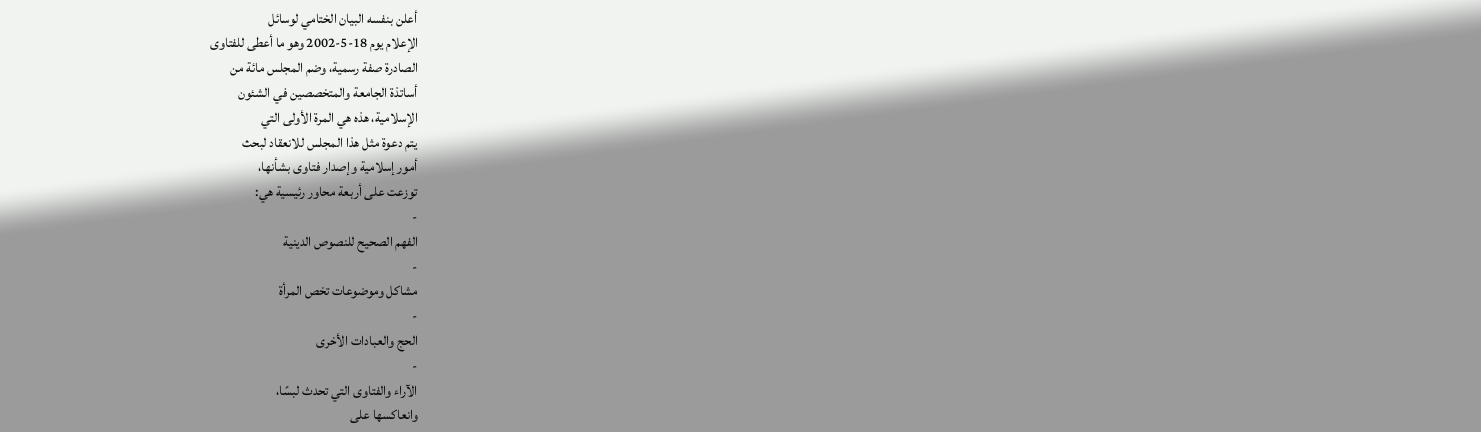أعلن بنفسه البيان الختامي لوسائل
الإعلام يوم 18-5-2002 وهو ما أعطى للفتاوى
الصادرة صفة رسمية، وضم المجلس مائة من
أساتذة الجامعة والمتخصصين في الشئون
الإسلامية، هذه هي المرة الأولى التي
يتم دعوة مثل هذا المجلس للانعقاد لبحث
أمور إسلامية وإصدار فتاوى بشأنها،
توزعت على أربعة محاور رئيسية هي:
-
الفهم الصحيح للنصوص الدينية
-
مشاكل وموضوعات تخص المرأة
-
الحج والعبادات الأخرى
-
الآراء والفتاوى التي تحدث لبسًا،
وانعاكسها على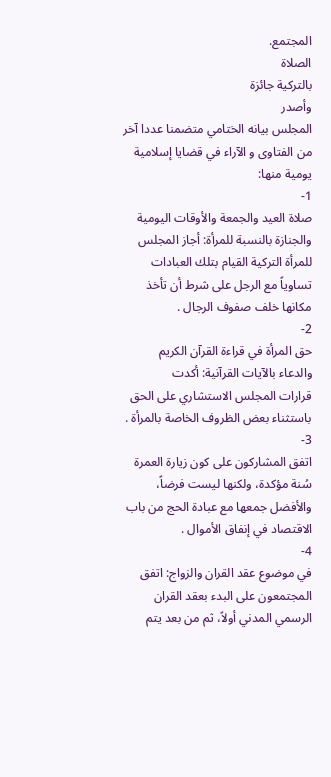المجتمع.
الصلاة
بالتركية جائزة
وأصدر
المجلس بيانه الختامي متضمنا عددا آخر
من الفتاوى و الآراء في قضايا إسلامية
يومية منها:
1-
صلاة العيد والجمعة والأوقات اليومية
والجنازة بالنسبة للمرأة: أجاز المجلس
للمرأة التركية القيام بتلك العبادات
تساوياً مع الرجل على شرط أن تأخذ
مكانها خلف صفوف الرجال .
2-
حق المرأة في قراءة القرآن الكريم
والدعاء بالآيات القرآنية: أكدت
قرارات المجلس الاستشاري على الحق
باستثناء بعض الظروف الخاصة بالمرأة .
3-
اتفق المشاركون على كون زيارة العمرة
سُنة مؤكدة، ولكنها ليست فرضاً،
والأفضل جمعها مع عبادة الحج من باب
الاقتصاد في إنفاق الأموال .
4-
في موضوع عقد القران والزواج: اتفق
المجتمعون على البدء بعقد القران
الرسمي المدني أولاً، ثم من بعد يتم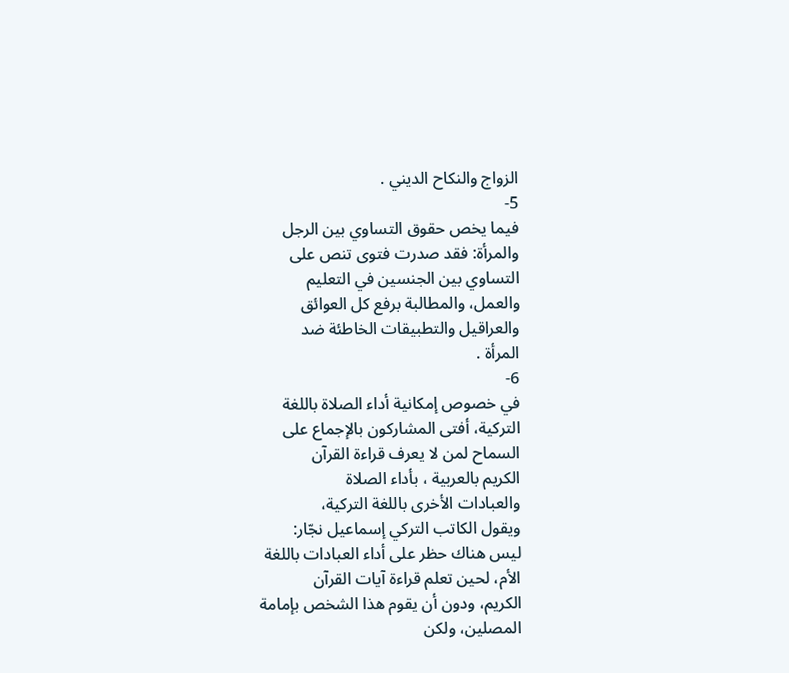الزواج والنكاح الديني .
5-
فيما يخص حقوق التساوي بين الرجل
والمرأة: فقد صدرت فتوى تنص على
التساوي بين الجنسين في التعليم
والعمل، والمطالبة برفع كل العوائق
والعراقيل والتطبيقات الخاطئة ضد
المرأة .
6-
في خصوص إمكانية أداء الصلاة باللغة
التركية، أفتى المشاركون بالإجماع على
السماح لمن لا يعرف قراءة القرآن
الكريم بالعربية ، بأداء الصلاة
والعبادات الأخرى باللغة التركية،
ويقول الكاتب التركي إسماعيل نجّار:
ليس هناك حظر على أداء العبادات باللغة
الأم، لحين تعلم قراءة آيات القرآن
الكريم، ودون أن يقوم هذا الشخص بإمامة
المصلين، ولكن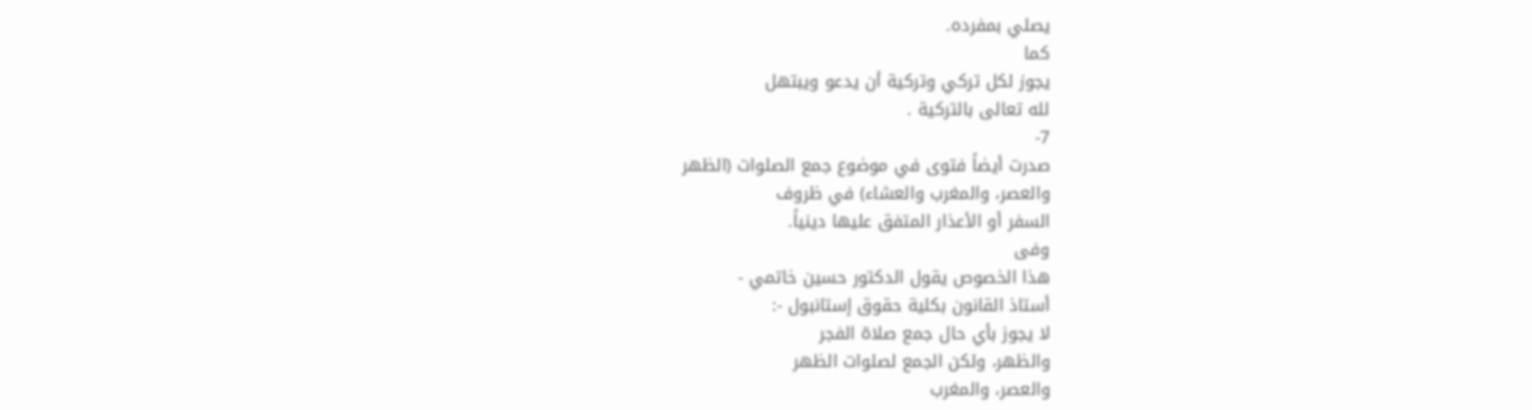يصلي بمفرده.
كما
يجوز لكل تركي وتركية أن يدعو ويبتهل
لله تعالى بالتركية .
7-
صدرت أيضاً فتوى في موضوع جمع الصلوات (الظهر
والعصر، والمغرب والعشاء) في ظروف
السفر أو الأعذار المتفق عليها دينياً.
وفى
هذا الخصوص يقول الدكتور حسين خاتمي -
أستاذ القانون بكلية حقوق إستانبول -:
لا يجوز بأي حال جمع صلاة الفجر
والظهر، ولكن الجمع لصلوات الظهر
والعصر، والمغرب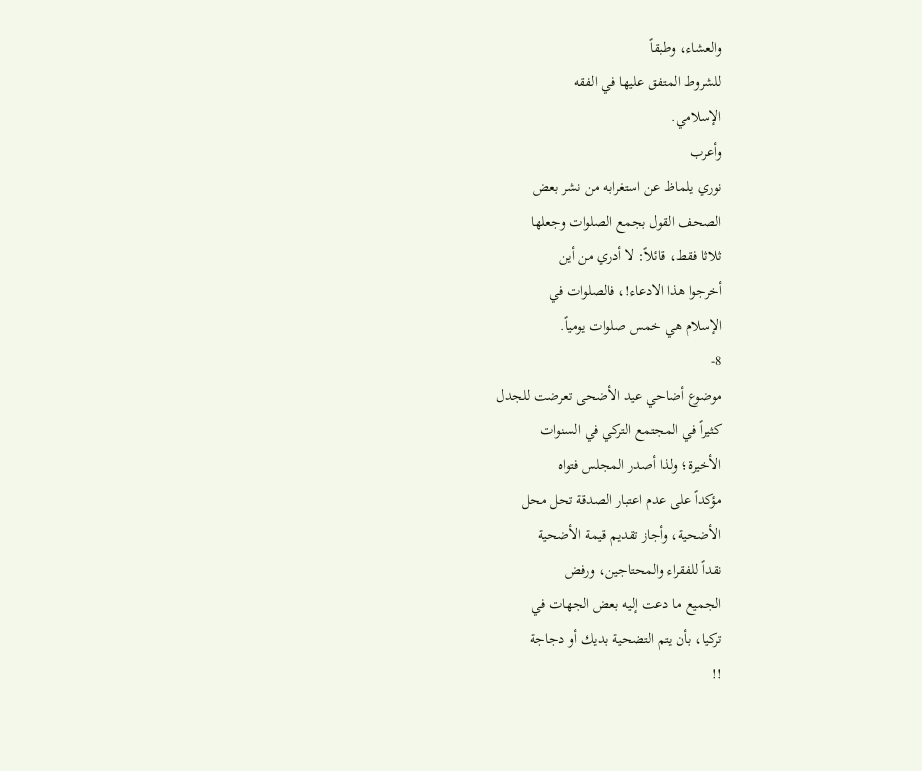والعشاء، وطبقاً
للشروط المتفق عليها في الفقه
الإسلامي.
وأعرب
نوري يلماظ عن استغرابه من نشر بعض
الصحف القول بجمع الصلوات وجعلها
ثلاثا فقط، قائلاً: لا أدري من أين
أخرجوا هذا الادعاء!، فالصلوات في
الإسلام هي خمس صلوات يومياً.
8-
موضوع أضاحي عيد الأضحى تعرضت للجدل
كثيراً في المجتمع التركي في السنوات
الأخيرة؛ ولذا أصدر المجلس فتواه
مؤكداً على عدم اعتبار الصدقة تحل محل
الأضحية، وأجاز تقديم قيمة الأضحية
نقداً للفقراء والمحتاجين، ورفض
الجميع ما دعت إليه بعض الجهات في
تركيا، بأن يتم التضحية بديك أو دجاجة
!!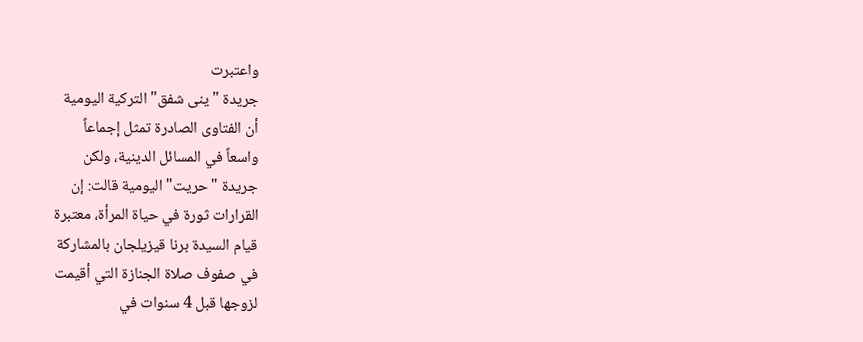واعتبرت
جريدة "ينى شفق" التركية اليومية
أن الفتاوى الصادرة تمثل إجماعاً
واسعاً في المسائل الدينية، ولكن
جريدة "حريت" اليومية قالت: إن
القرارات ثورة في حياة المرأة، معتبرة
قيام السيدة برنا قيزيلجان بالمشاركة
في صفوف صلاة الجنازة التي أقيمت
لزوجها قبل 4 سنوات في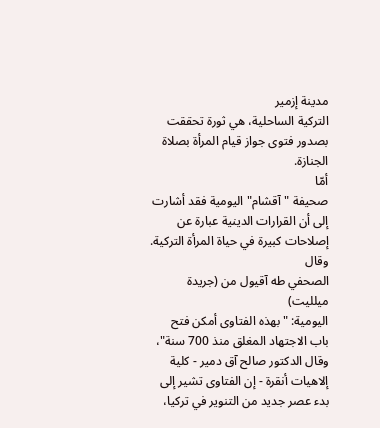مدينة إزمير
التركية الساحلية، هي ثورة تحققت
بصدور فتوى جواز قيام المرأة بصلاة
الجنازة.
أمّا
صحيفة "آقشام" اليومية فقد أشارت
إلى أن القرارات الدينية عبارة عن
إصلاحات كبيرة في حياة المرأة التركية.
وقال
الصحفي طه آقيول من (جريدة ميلليت)
اليومية: "بهذه الفتاوى أمكن فتح
باب الاجتهاد المغلق منذ 700 سنة"،
وقال الدكتور صالح آق دمير - كلية
إلاهيات أنقرة - إن الفتاوى تشير إلى
بدء عصر جديد من التنوير في تركيا،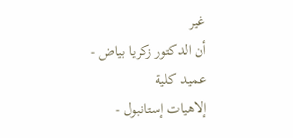غير
أن الدكتور زكريا بياض - عميد كلية
إلاهيات إستانبول -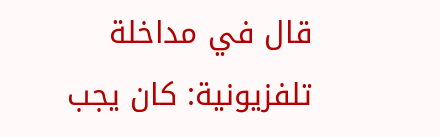قال في مداخلة
تلفزيونية: كان يجب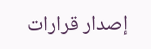إصدار قرارات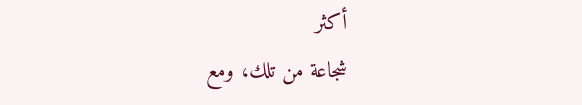أكثر
شجاعة من تلك، ومع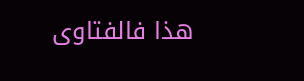هذا فالفتاوى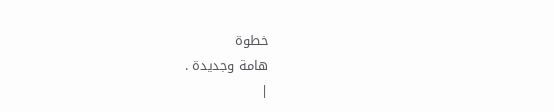خطوة
هامة وجديدة .
|